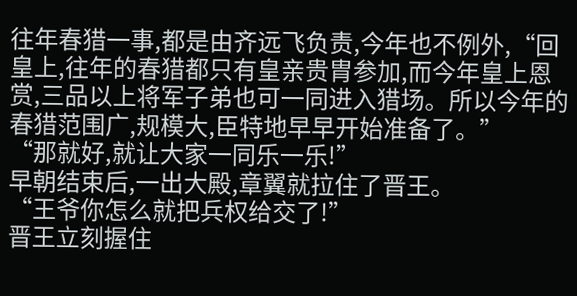往年春猎一事,都是由齐远飞负责,今年也不例外,“回皇上,往年的春猎都只有皇亲贵胄参加,而今年皇上恩赏,三品以上将军子弟也可一同进入猎场。所以今年的春猎范围广,规模大,臣特地早早开始准备了。”
“那就好,就让大家一同乐一乐!”
早朝结束后,一出大殿,章翼就拉住了晋王。
“王爷你怎么就把兵权给交了!”
晋王立刻握住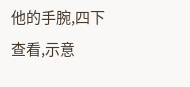他的手腕,四下查看,示意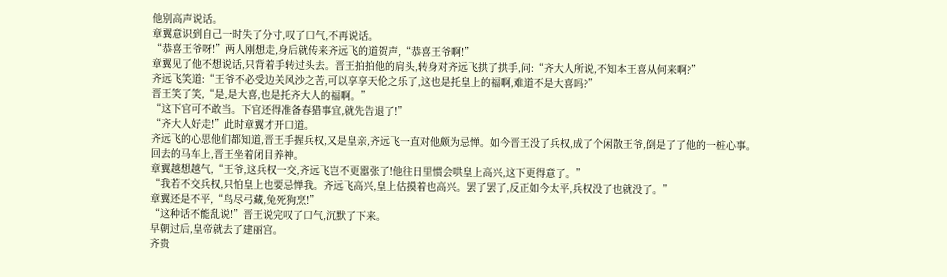他别高声说话。
章翼意识到自己一时失了分寸,叹了口气,不再说话。
“恭喜王爷呀!”两人刚想走,身后就传来齐远飞的道贺声,“恭喜王爷啊!”
章翼见了他不想说话,只背着手转过头去。晋王拍拍他的肩头,转身对齐远飞拱了拱手,问:“齐大人所说,不知本王喜从何来啊?”
齐远飞笑道:“王爷不必受边关风沙之苦,可以享享天伦之乐了,这也是托皇上的福啊,难道不是大喜吗?”
晋王笑了笑,“是,是大喜,也是托齐大人的福啊。”
“这下官可不敢当。下官还得准备春猎事宜,就先告退了!”
“齐大人好走!”此时章翼才开口道。
齐远飞的心思他们都知道,晋王手握兵权,又是皇亲,齐远飞一直对他颇为忌惮。如今晋王没了兵权,成了个闲散王爷,倒是了了他的一桩心事。
回去的马车上,晋王坐着闭目养神。
章翼越想越气,“王爷,这兵权一交,齐远飞岂不更嚣张了!他往日里惯会哄皇上高兴,这下更得意了。”
“我若不交兵权,只怕皇上也要忌惮我。齐远飞高兴,皇上估摸着也高兴。罢了罢了,反正如今太平,兵权没了也就没了。”
章翼还是不平,“鸟尽弓藏,兔死狗烹!”
“这种话不能乱说!”晋王说完叹了口气,沉默了下来。
早朝过后,皇帝就去了建丽宫。
齐贵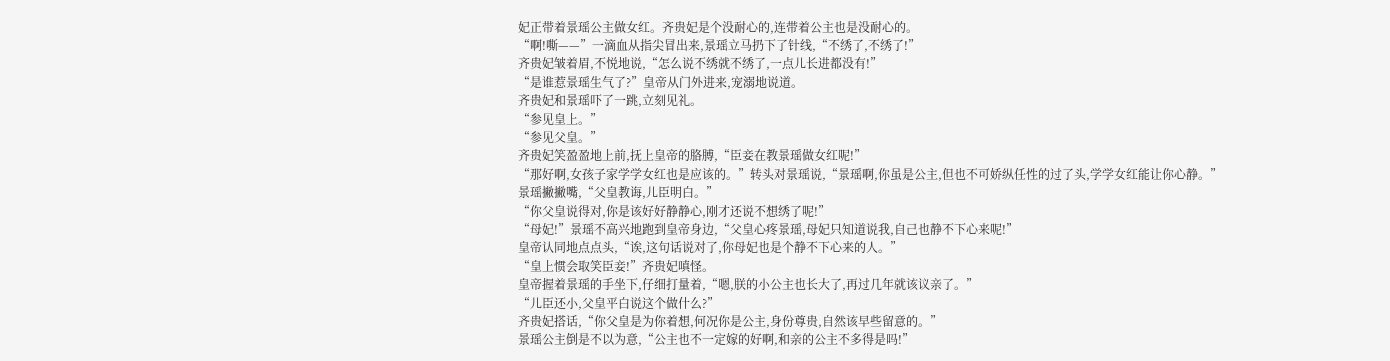妃正带着景瑶公主做女红。齐贵妃是个没耐心的,连带着公主也是没耐心的。
“啊!嘶——”一滴血从指尖冒出来,景瑶立马扔下了针线,“不绣了,不绣了!”
齐贵妃皱着眉,不悦地说,“怎么说不绣就不绣了,一点儿长进都没有!”
“是谁惹景瑶生气了?”皇帝从门外进来,宠溺地说道。
齐贵妃和景瑶吓了一跳,立刻见礼。
“参见皇上。”
“参见父皇。”
齐贵妃笑盈盈地上前,抚上皇帝的胳膊,“臣妾在教景瑶做女红呢!”
“那好啊,女孩子家学学女红也是应该的。”转头对景瑶说,“景瑶啊,你虽是公主,但也不可娇纵任性的过了头,学学女红能让你心静。”
景瑶撇撇嘴,“父皇教诲,儿臣明白。”
“你父皇说得对,你是该好好静静心,刚才还说不想绣了呢!”
“母妃!”景瑶不高兴地跑到皇帝身边,“父皇心疼景瑶,母妃只知道说我,自己也静不下心来呢!”
皇帝认同地点点头,“诶,这句话说对了,你母妃也是个静不下心来的人。”
“皇上惯会取笑臣妾!”齐贵妃嗔怪。
皇帝握着景瑶的手坐下,仔细打量着,“嗯,朕的小公主也长大了,再过几年就该议亲了。”
“儿臣还小,父皇平白说这个做什么?”
齐贵妃搭话,“你父皇是为你着想,何况你是公主,身份尊贵,自然该早些留意的。”
景瑶公主倒是不以为意,“公主也不一定嫁的好啊,和亲的公主不多得是吗!”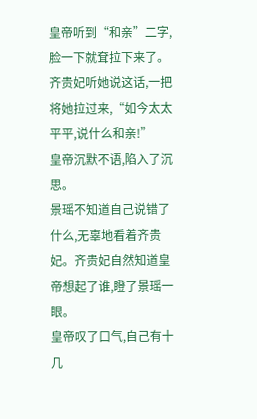皇帝听到“和亲”二字,脸一下就耷拉下来了。
齐贵妃听她说这话,一把将她拉过来,“如今太太平平,说什么和亲!”
皇帝沉默不语,陷入了沉思。
景瑶不知道自己说错了什么,无辜地看着齐贵妃。齐贵妃自然知道皇帝想起了谁,瞪了景瑶一眼。
皇帝叹了口气,自己有十几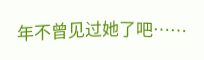年不曾见过她了吧……